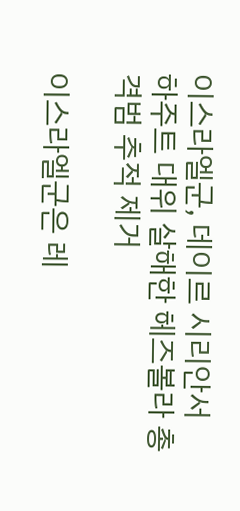이스라엘군, 데이르 시리안서 하주트 대위 살해한 헤즈볼라 총격범 추적 제거

이스라엘군은 레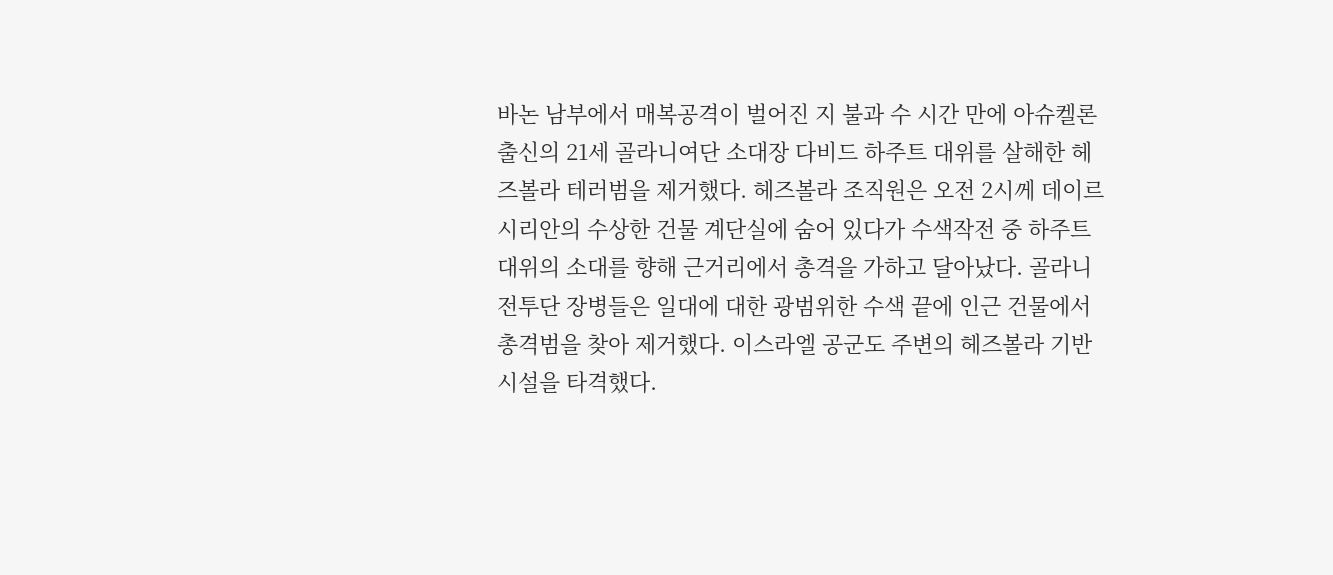바논 남부에서 매복공격이 벌어진 지 불과 수 시간 만에 아슈켈론 출신의 21세 골라니여단 소대장 다비드 하주트 대위를 살해한 헤즈볼라 테러범을 제거했다. 헤즈볼라 조직원은 오전 2시께 데이르 시리안의 수상한 건물 계단실에 숨어 있다가 수색작전 중 하주트 대위의 소대를 향해 근거리에서 총격을 가하고 달아났다. 골라니 전투단 장병들은 일대에 대한 광범위한 수색 끝에 인근 건물에서 총격범을 찾아 제거했다. 이스라엘 공군도 주변의 헤즈볼라 기반시설을 타격했다.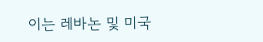이는 레바논 및 미국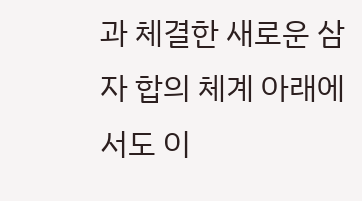과 체결한 새로운 삼자 합의 체계 아래에서도 이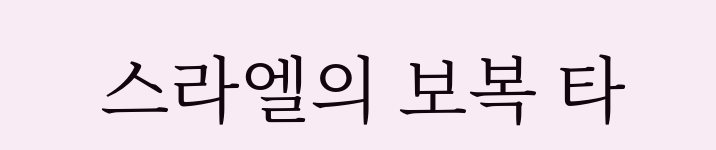스라엘의 보복 타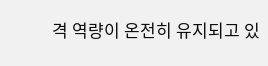격 역량이 온전히 유지되고 있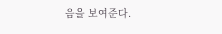음을 보여준다.